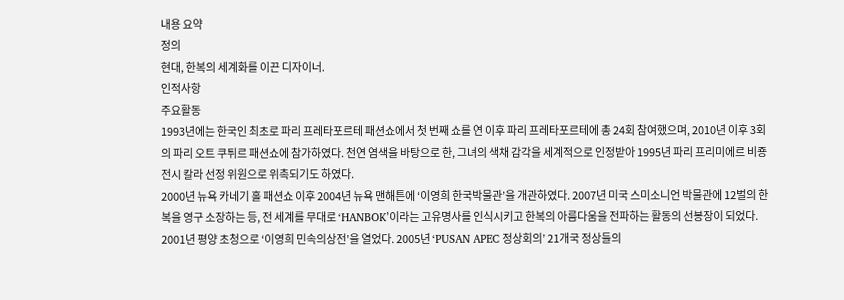내용 요약
정의
현대, 한복의 세계화를 이끈 디자이너.
인적사항
주요활동
1993년에는 한국인 최초로 파리 프레타포르테 패션쇼에서 첫 번째 쇼를 연 이후 파리 프레타포르테에 총 24회 참여했으며, 2010년 이후 3회의 파리 오트 쿠튀르 패션쇼에 참가하였다. 천연 염색을 바탕으로 한, 그녀의 색채 감각을 세계적으로 인정받아 1995년 파리 프리미에르 비죵 전시 칼라 선정 위원으로 위촉되기도 하였다.
2000년 뉴욕 카네기 홀 패션쇼 이후 2004년 뉴욕 맨해튼에 ‘이영희 한국박물관’을 개관하였다. 2007년 미국 스미소니언 박물관에 12벌의 한복을 영구 소장하는 등, 전 세계를 무대로 ‘HANBOK’이라는 고유명사를 인식시키고 한복의 아름다움을 전파하는 활동의 선봉장이 되었다.
2001년 평양 초청으로 ‘이영희 민속의상전’을 열었다. 2005년 ‘PUSAN APEC 정상회의’ 21개국 정상들의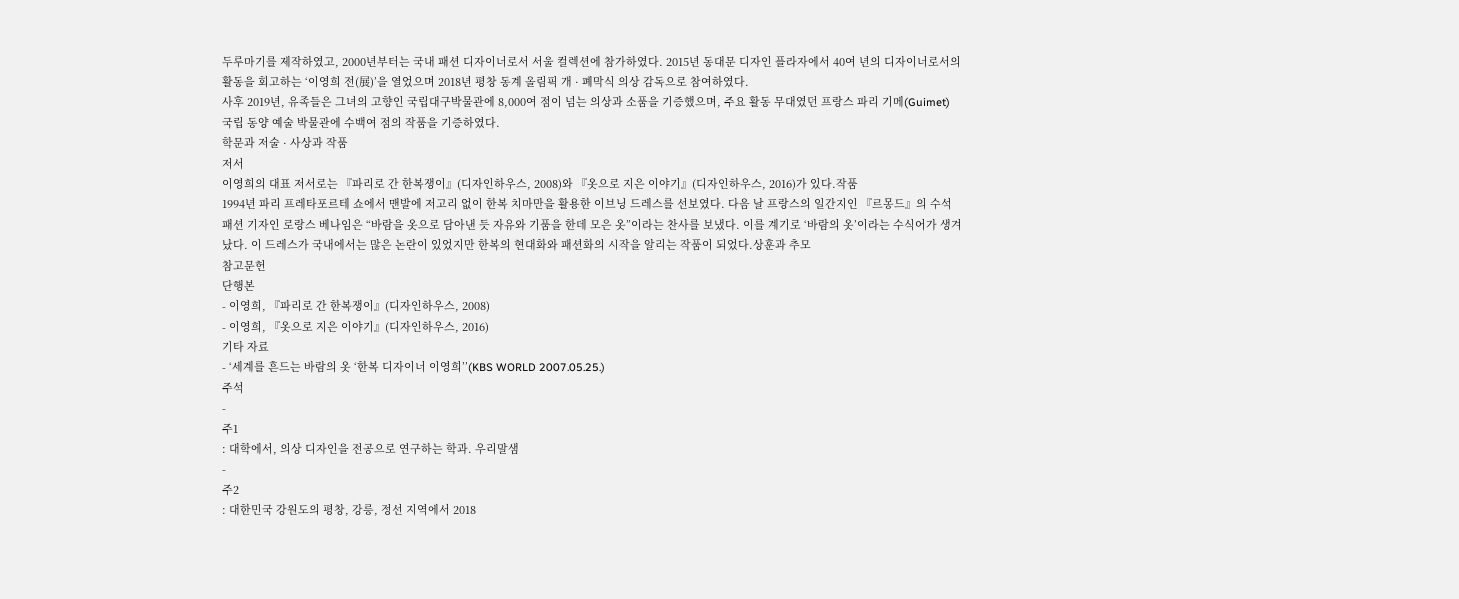두루마기를 제작하였고, 2000년부터는 국내 패션 디자이너로서 서울 컬렉션에 참가하였다. 2015년 동대문 디자인 플라자에서 40여 년의 디자이너로서의 활동을 회고하는 ‘이영희 전(展)’을 열었으며 2018년 평창 동계 올림픽 개 · 폐막식 의상 감독으로 참여하였다.
사후 2019년, 유족들은 그녀의 고향인 국립대구박물관에 8,000여 점이 넘는 의상과 소품을 기증했으며, 주요 활동 무대였던 프랑스 파리 기메(Guimet) 국립 동양 예술 박물관에 수백여 점의 작품을 기증하였다.
학문과 저술 · 사상과 작품
저서
이영희의 대표 저서로는 『파리로 간 한복쟁이』(디자인하우스, 2008)와 『옷으로 지은 이야기』(디자인하우스, 2016)가 있다.작품
1994년 파리 프레타포르테 쇼에서 맨발에 저고리 없이 한복 치마만을 활용한 이브닝 드레스를 선보였다. 다음 날 프랑스의 일간지인 『르몽드』의 수석 패션 기자인 로랑스 베나임은 “바람을 옷으로 담아낸 듯 자유와 기품을 한데 모은 옷”이라는 찬사를 보냈다. 이를 계기로 ‘바람의 옷’이라는 수식어가 생겨났다. 이 드레스가 국내에서는 많은 논란이 있었지만 한복의 현대화와 패션화의 시작을 알리는 작품이 되었다.상훈과 추모
참고문헌
단행본
- 이영희, 『파리로 간 한복쟁이』(디자인하우스, 2008)
- 이영희, 『옷으로 지은 이야기』(디자인하우스, 2016)
기타 자료
- ‘세계를 흔드는 바람의 옷 ‘한복 디자이너 이영희’’(KBS WORLD 2007.05.25.)
주석
-
주1
: 대학에서, 의상 디자인을 전공으로 연구하는 학과. 우리말샘
-
주2
: 대한민국 강원도의 평창, 강릉, 정선 지역에서 2018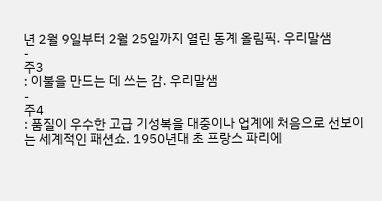년 2월 9일부터 2월 25일까지 열린 동계 올림픽. 우리말샘
-
주3
: 이불을 만드는 데 쓰는 감. 우리말샘
-
주4
: 품질이 우수한 고급 기성복을 대중이나 업계에 처음으로 선보이는 세계적인 패션쇼. 1950년대 초 프랑스 파리에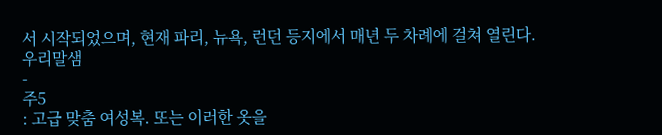서 시작되었으며, 현재 파리, 뉴욕, 런던 등지에서 매년 두 차례에 걸쳐 열린다. 우리말샘
-
주5
: 고급 맞춤 여성복. 또는 이러한 옷을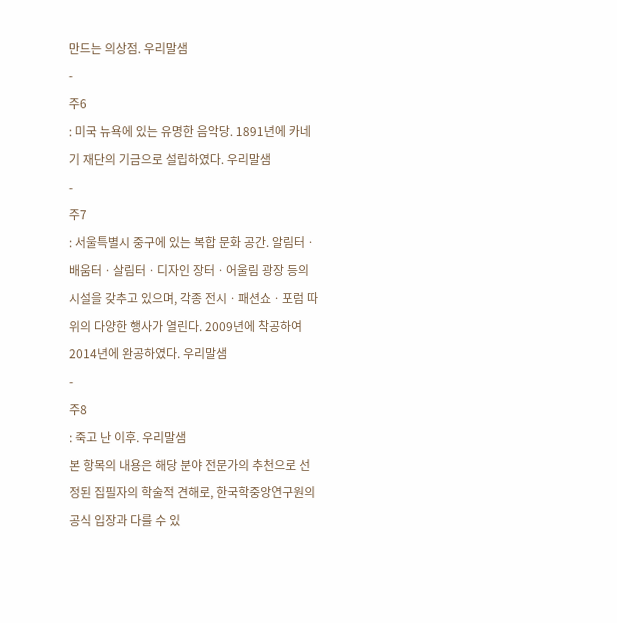만드는 의상점. 우리말샘
-
주6
: 미국 뉴욕에 있는 유명한 음악당. 1891년에 카네기 재단의 기금으로 설립하였다. 우리말샘
-
주7
: 서울특별시 중구에 있는 복합 문화 공간. 알림터ㆍ배움터ㆍ살림터ㆍ디자인 장터ㆍ어울림 광장 등의 시설을 갖추고 있으며, 각종 전시ㆍ패션쇼ㆍ포럼 따위의 다양한 행사가 열린다. 2009년에 착공하여 2014년에 완공하였다. 우리말샘
-
주8
: 죽고 난 이후. 우리말샘
본 항목의 내용은 해당 분야 전문가의 추천으로 선정된 집필자의 학술적 견해로, 한국학중앙연구원의 공식 입장과 다를 수 있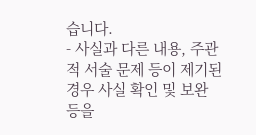습니다.
- 사실과 다른 내용, 주관적 서술 문제 등이 제기된 경우 사실 확인 및 보완 등을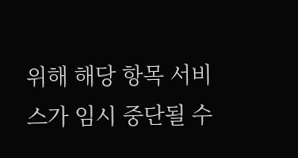위해 해당 항목 서비스가 임시 중단될 수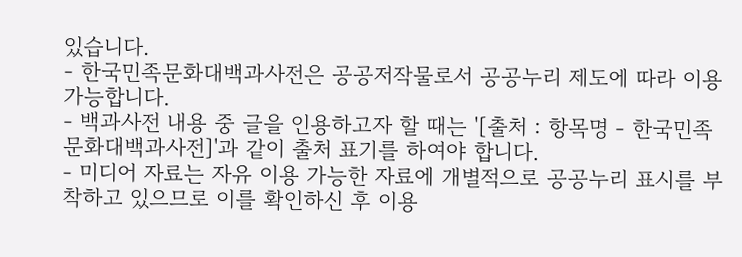있습니다.
- 한국민족문화대백과사전은 공공저작물로서 공공누리 제도에 따라 이용 가능합니다.
- 백과사전 내용 중 글을 인용하고자 할 때는 '[출처 : 항목명 - 한국민족문화대백과사전]'과 같이 출처 표기를 하여야 합니다.
- 미디어 자료는 자유 이용 가능한 자료에 개별적으로 공공누리 표시를 부착하고 있으므로 이를 확인하신 후 이용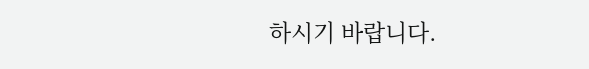하시기 바랍니다.